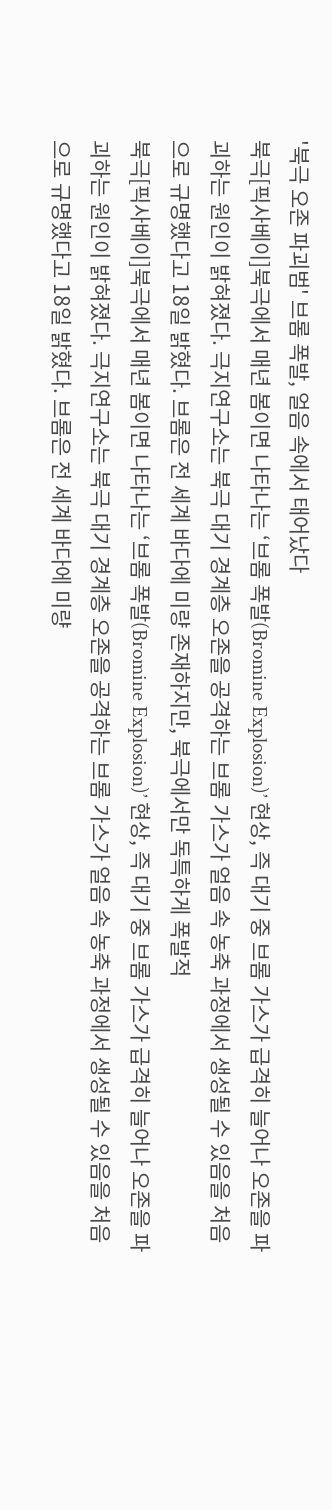'북극 오존 파괴범' 브롬 폭발, 얼음 속에서 태어났다
북극[픽사베이]북극에서 매년 봄이면 나타나는 ‘브롬 폭발(Bromine Explosion)’ 현상, 즉 대기 중 브롬 가스가 급격히 늘어나 오존을 파괴하는 원인이 밝혀졌다. 극지연구소는 북극 대기 경계층 오존을 공격하는 브롬 가스가 얼음 속 농축 과정에서 생성될 수 있음을 처음으로 규명했다고 18일 밝혔다. 브롬은 전 세계 바다에 미량 존재하지만, 북극에서만 독특하게 폭발적
북극[픽사베이]북극에서 매년 봄이면 나타나는 ‘브롬 폭발(Bromine Explosion)’ 현상, 즉 대기 중 브롬 가스가 급격히 늘어나 오존을 파괴하는 원인이 밝혀졌다. 극지연구소는 북극 대기 경계층 오존을 공격하는 브롬 가스가 얼음 속 농축 과정에서 생성될 수 있음을 처음으로 규명했다고 18일 밝혔다. 브롬은 전 세계 바다에 미량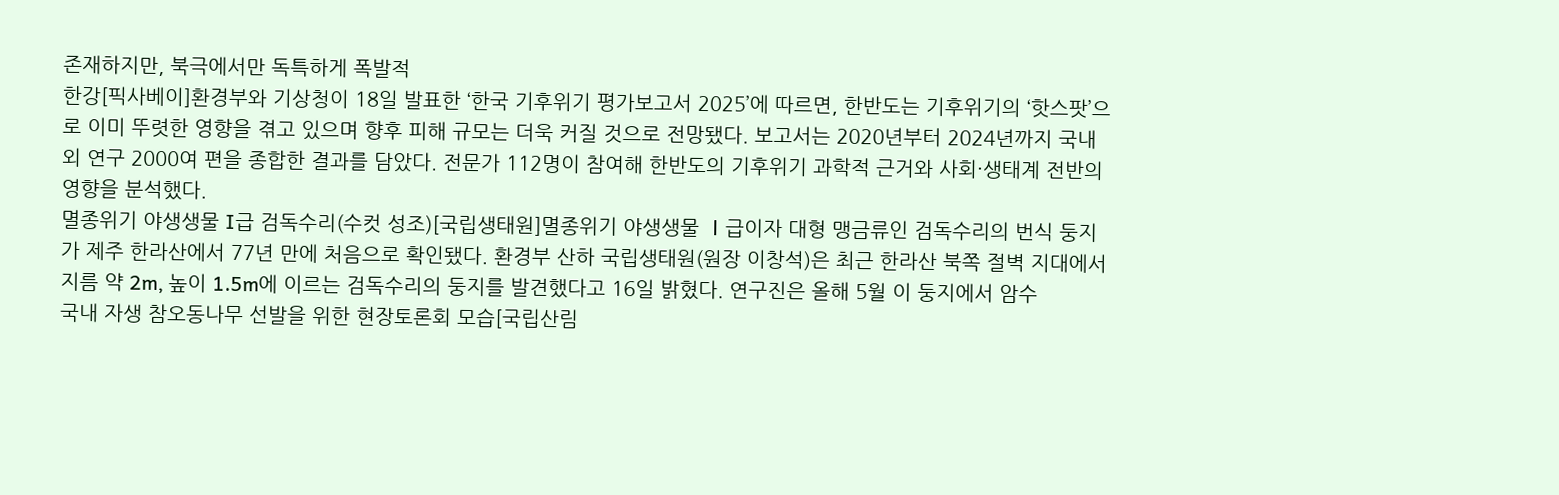존재하지만, 북극에서만 독특하게 폭발적
한강[픽사베이]환경부와 기상청이 18일 발표한 ‘한국 기후위기 평가보고서 2025’에 따르면, 한반도는 기후위기의 ‘핫스팟’으로 이미 뚜렷한 영향을 겪고 있으며 향후 피해 규모는 더욱 커질 것으로 전망됐다. 보고서는 2020년부터 2024년까지 국내외 연구 2000여 편을 종합한 결과를 담았다. 전문가 112명이 참여해 한반도의 기후위기 과학적 근거와 사회·생태계 전반의 영향을 분석했다.
멸종위기 야생생물 I급 검독수리(수컷 성조)[국립생태원]멸종위기 야생생물 Ⅰ급이자 대형 맹금류인 검독수리의 번식 둥지가 제주 한라산에서 77년 만에 처음으로 확인됐다. 환경부 산하 국립생태원(원장 이창석)은 최근 한라산 북쪽 절벽 지대에서 지름 약 2m, 높이 1.5m에 이르는 검독수리의 둥지를 발견했다고 16일 밝혔다. 연구진은 올해 5월 이 둥지에서 암수
국내 자생 참오동나무 선발을 위한 현장토론회 모습[국립산림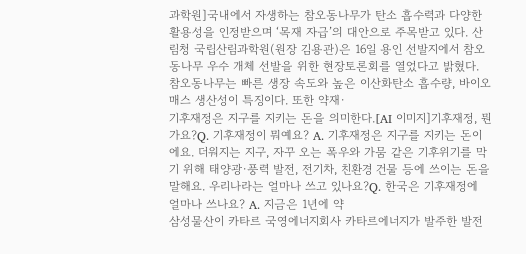과학원]국내에서 자생하는 참오동나무가 탄소 흡수력과 다양한 활용성을 인정받으며 ‘목재 자급’의 대안으로 주목받고 있다. 산림청 국립산림과학원(원장 김용관)은 16일 용인 선발지에서 참오동나무 우수 개체 선발을 위한 현장토론회를 열었다고 밝혔다. 참오동나무는 빠른 생장 속도와 높은 이산화탄소 흡수량, 바이오매스 생산성이 특징이다. 또한 약재·
기후재정은 지구를 지키는 돈을 의미한다.[AI 이미지]기후재정, 뭔가요?Q. 기후재정이 뭐예요? A. 기후재정은 지구를 지키는 돈이에요. 더워지는 지구, 자꾸 오는 폭우와 가뭄 같은 기후위기를 막기 위해 태양광·풍력 발전, 전기차, 친환경 건물 등에 쓰이는 돈을 말해요. 우리나라는 얼마나 쓰고 있나요?Q. 한국은 기후재정에 얼마나 쓰나요? A. 지금은 1년에 약
삼성물산이 카타르 국영에너지회사 카타르에너지가 발주한 발전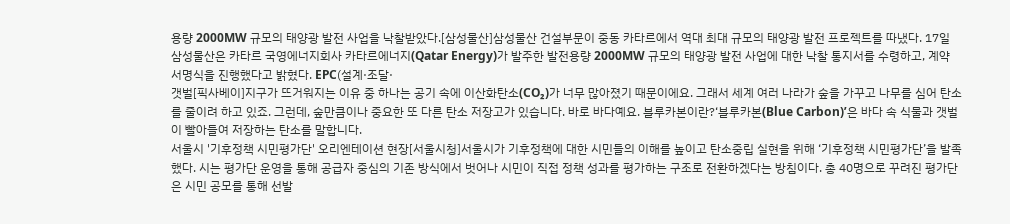용량 2000MW 규모의 태양광 발전 사업을 낙찰받았다.[삼성물산]삼성물산 건설부문이 중동 카타르에서 역대 최대 규모의 태양광 발전 프로젝트를 따냈다. 17일 삼성물산은 카타르 국영에너지회사 카타르에너지(Qatar Energy)가 발주한 발전용량 2000MW 규모의 태양광 발전 사업에 대한 낙찰 통지서를 수령하고, 계약 서명식을 진행했다고 밝혔다. EPC(설계·조달·
갯벌[픽사베이]지구가 뜨거워지는 이유 중 하나는 공기 속에 이산화탄소(CO₂)가 너무 많아졌기 때문이에요. 그래서 세계 여러 나라가 숲을 가꾸고 나무를 심어 탄소를 줄이려 하고 있죠. 그런데, 숲만큼이나 중요한 또 다른 탄소 저장고가 있습니다. 바로 바다예요. 블루카본이란?‘블루카본(Blue Carbon)’은 바다 속 식물과 갯벌이 빨아들여 저장하는 탄소를 말합니다.
서울시 '기후정책 시민평가단' 오리엔테이션 현장[서울시청]서울시가 기후정책에 대한 시민들의 이해를 높이고 탄소중립 실현을 위해 ‘기후정책 시민평가단’을 발족했다. 시는 평가단 운영을 통해 공급자 중심의 기존 방식에서 벗어나 시민이 직접 정책 성과를 평가하는 구조로 전환하겠다는 방침이다. 총 40명으로 꾸려진 평가단은 시민 공모를 통해 선발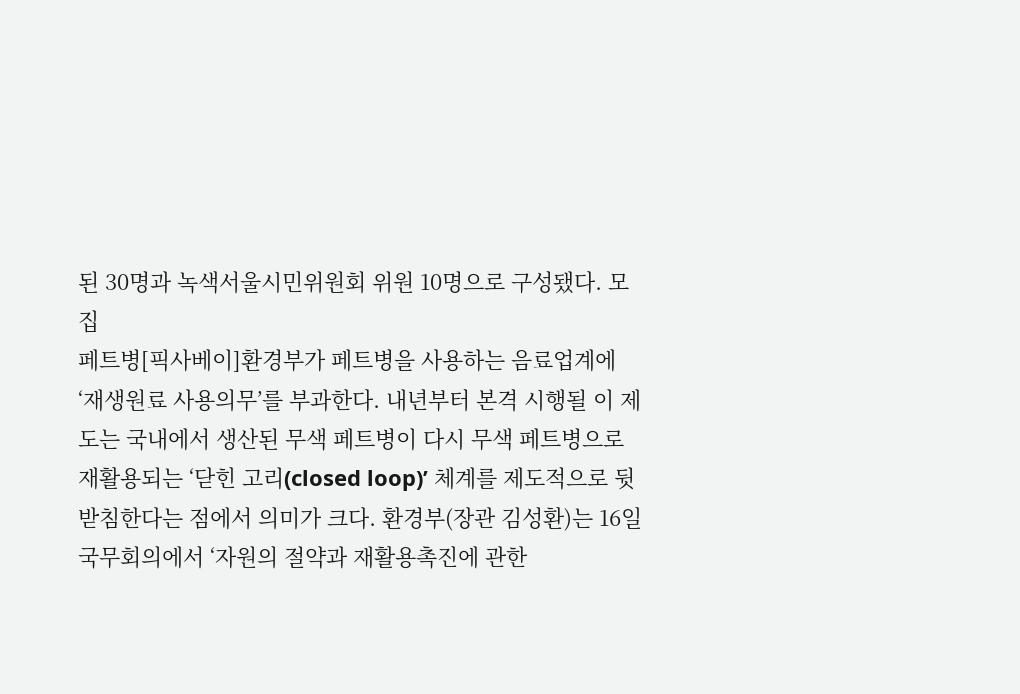된 30명과 녹색서울시민위원회 위원 10명으로 구성됐다. 모집
페트병[픽사베이]환경부가 페트병을 사용하는 음료업계에 ‘재생원료 사용의무’를 부과한다. 내년부터 본격 시행될 이 제도는 국내에서 생산된 무색 페트병이 다시 무색 페트병으로 재활용되는 ‘닫힌 고리(closed loop)’ 체계를 제도적으로 뒷받침한다는 점에서 의미가 크다. 환경부(장관 김성환)는 16일 국무회의에서 ‘자원의 절약과 재활용촉진에 관한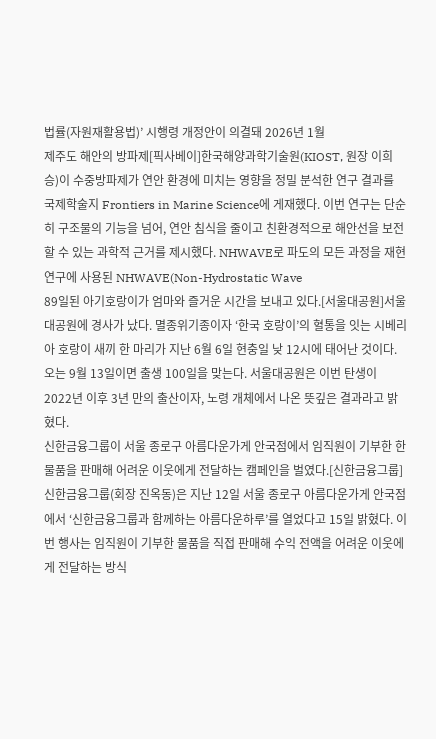법률(자원재활용법)’ 시행령 개정안이 의결돼 2026년 1월
제주도 해안의 방파제[픽사베이]한국해양과학기술원(KIOST, 원장 이희승)이 수중방파제가 연안 환경에 미치는 영향을 정밀 분석한 연구 결과를 국제학술지 Frontiers in Marine Science에 게재했다. 이번 연구는 단순히 구조물의 기능을 넘어, 연안 침식을 줄이고 친환경적으로 해안선을 보전할 수 있는 과학적 근거를 제시했다. NHWAVE로 파도의 모든 과정을 재현연구에 사용된 NHWAVE(Non-Hydrostatic Wave
89일된 아기호랑이가 엄마와 즐거운 시간을 보내고 있다.[서울대공원]서울대공원에 경사가 났다. 멸종위기종이자 ‘한국 호랑이’의 혈통을 잇는 시베리아 호랑이 새끼 한 마리가 지난 6월 6일 현충일 낮 12시에 태어난 것이다. 오는 9월 13일이면 출생 100일을 맞는다. 서울대공원은 이번 탄생이 2022년 이후 3년 만의 출산이자, 노령 개체에서 나온 뜻깊은 결과라고 밝혔다.
신한금융그룹이 서울 종로구 아름다운가게 안국점에서 임직원이 기부한 한물품을 판매해 어려운 이웃에게 전달하는 캠페인을 벌였다.[신한금융그룹]신한금융그룹(회장 진옥동)은 지난 12일 서울 종로구 아름다운가게 안국점에서 ‘신한금융그룹과 함께하는 아름다운하루’를 열었다고 15일 밝혔다. 이번 행사는 임직원이 기부한 물품을 직접 판매해 수익 전액을 어려운 이웃에게 전달하는 방식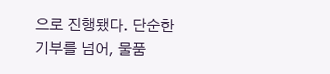으로 진행됐다. 단순한 기부를 넘어, 물품